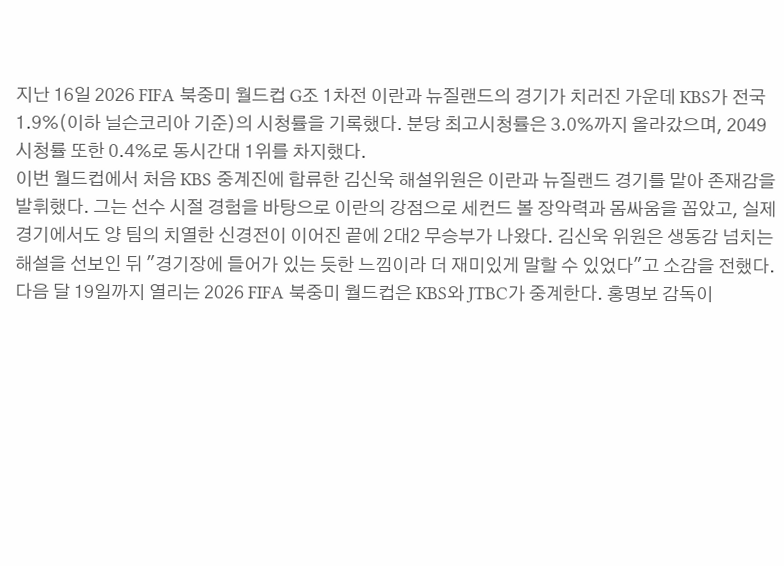지난 16일 2026 FIFA 북중미 월드컵 G조 1차전 이란과 뉴질랜드의 경기가 치러진 가운데 KBS가 전국 1.9%(이하 닐슨코리아 기준)의 시청률을 기록했다. 분당 최고시청률은 3.0%까지 올라갔으며, 2049 시청률 또한 0.4%로 동시간대 1위를 차지했다.
이번 월드컵에서 처음 KBS 중계진에 합류한 김신욱 해설위원은 이란과 뉴질랜드 경기를 맡아 존재감을 발휘했다. 그는 선수 시절 경험을 바탕으로 이란의 강점으로 세컨드 볼 장악력과 몸싸움을 꼽았고, 실제 경기에서도 양 팀의 치열한 신경전이 이어진 끝에 2대2 무승부가 나왔다. 김신욱 위원은 생동감 넘치는 해설을 선보인 뒤 "경기장에 들어가 있는 듯한 느낌이라 더 재미있게 말할 수 있었다"고 소감을 전했다.
다음 달 19일까지 열리는 2026 FIFA 북중미 월드컵은 KBS와 JTBC가 중계한다. 홍명보 감독이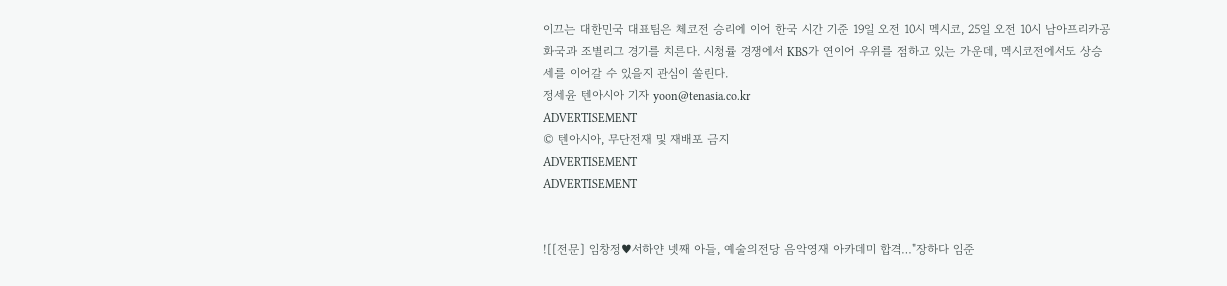이끄는 대한민국 대표팀은 체코전 승리에 이어 한국 시간 기준 19일 오전 10시 멕시코, 25일 오전 10시 남아프리카공화국과 조별리그 경기를 치른다. 시청률 경쟁에서 KBS가 연이어 우위를 점하고 있는 가운데, 멕시코전에서도 상승세를 이어갈 수 있을지 관심이 쏠린다.
정세윤 텐아시아 기자 yoon@tenasia.co.kr
ADVERTISEMENT
© 텐아시아, 무단전재 및 재배포 금지
ADVERTISEMENT
ADVERTISEMENT


![[전문] 임창정♥서하얀 넷째 아들, 예술의전당 음악영재 아카데미 합격…"장하다 임준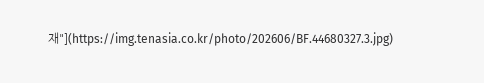재"](https://img.tenasia.co.kr/photo/202606/BF.44680327.3.jpg)